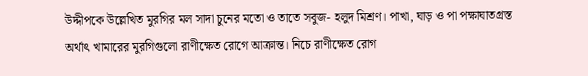উদ্দীপকে উল্লেখিত মুরগির মল সাদা চুনের মতো ও তাতে সবুজ- হলুদ মিশ্রণ। পাখা, ঘাড় ও পা পক্ষাঘাতগ্রস্ত অর্থাৎ খামারের মুরগিগুলো রাণীক্ষেত রোগে আক্রান্ত। নিচে রাণীক্ষেত রোগ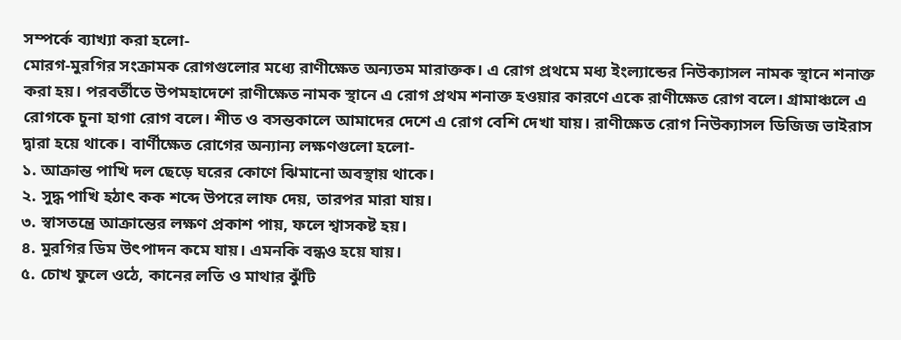সম্পর্কে ব্যাখ্যা করা হলো-
মোরগ-মুরগির সংক্রামক রোগগুলোর মধ্যে রাণীক্ষেত অন্যতম মারাক্তক। এ রোগ প্রথমে মধ্য ইংল্যান্ডের নিউক্যাসল নামক স্থানে শনাক্ত করা হয়। পরবর্তীতে উপমহাদেশে রাণীক্ষেত নামক স্থানে এ রোগ প্রথম শনাক্ত হওয়ার কারণে একে রাণীক্ষেত রোগ বলে। গ্রামাঞ্চলে এ রোগকে চুনা হাগা রোগ বলে। শীত ও বসন্তকালে আমাদের দেশে এ রোগ বেশি দেখা যায়। রাণীক্ষেত রোগ নিউক্যাসল ডিজিজ ভাইরাস দ্বারা হয়ে থাকে। বার্ণীক্ষেত রোগের অন্যান্য লক্ষণগুলো হলো-
১. আক্রান্ত পাখি দল ছেড়ে ঘরের কোণে ঝিমানো অবস্থায় থাকে।
২. সুদ্ধ পাখি হঠাৎ কক শব্দে উপরে লাফ দেয়, তারপর মারা যায়।
৩. স্বাসতন্ত্রে আক্রান্তের লক্ষণ প্রকাশ পায়, ফলে শ্বাসকষ্ট হয়।
৪. মুরগির ডিম উৎপাদন কমে যায়। এমনকি বন্ধও হয়ে যায়।
৫. চোখ ফুলে ওঠে, কানের লতি ও মাথার ঝুঁটি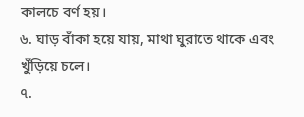কালচে বর্ণ হয়।
৬. ঘাড় বাঁকা হয়ে যায়, মাথা ঘুরাতে থাকে এবং খুঁড়িয়ে চলে।
৭.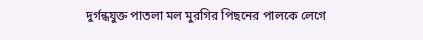দুর্গন্ধযুক্ত পাতলা মল মুরগির পিছনের পালকে লেগে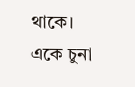থাকে। একে চুনা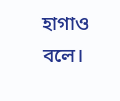হাগাও বলে।